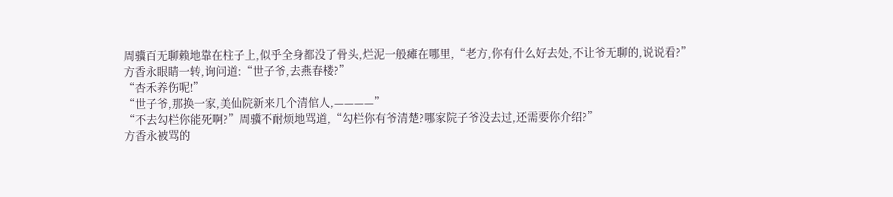周骥百无聊赖地靠在柱子上,似乎全身都没了骨头,烂泥一般瘫在哪里,“老方,你有什么好去处,不让爷无聊的,说说看?”
方香永眼睛一转,询问道:“世子爷,去燕春楼?”
“杏禾养伤呢!”
“世子爷,那换一家,美仙院新来几个清倌人,————”
“不去勾栏你能死啊?”周骥不耐烦地骂道,“勾栏你有爷清楚?哪家院子爷没去过,还需要你介绍?”
方香永被骂的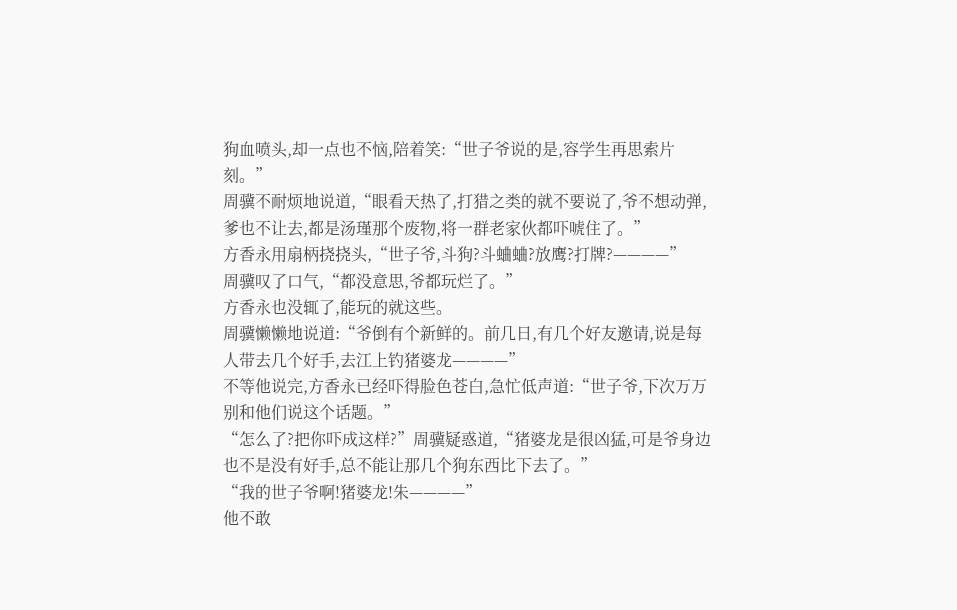狗血喷头,却一点也不恼,陪着笑:“世子爷说的是,容学生再思索片刻。”
周骥不耐烦地说道,“眼看天热了,打猎之类的就不要说了,爷不想动弹,爹也不让去,都是汤瑾那个废物,将一群老家伙都吓唬住了。”
方香永用扇柄挠挠头,“世子爷,斗狗?斗蛐蛐?放鹰?打牌?————”
周骥叹了口气,“都没意思,爷都玩烂了。”
方香永也没辄了,能玩的就这些。
周骥懒懒地说道:“爷倒有个新鲜的。前几日,有几个好友邀请,说是每人带去几个好手,去江上钓猪婆龙————”
不等他说完,方香永已经吓得脸色苍白,急忙低声道:“世子爷,下次万万别和他们说这个话题。”
“怎么了?把你吓成这样?”周骥疑惑道,“猪婆龙是很凶猛,可是爷身边也不是没有好手,总不能让那几个狗东西比下去了。”
“我的世子爷啊!猪婆龙!朱————”
他不敢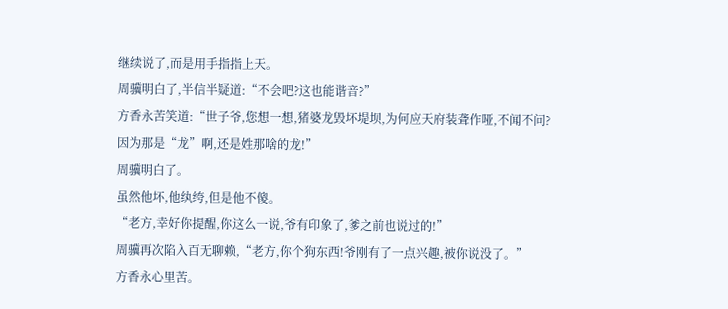继续说了,而是用手指指上天。
周骥明白了,半信半疑道:“不会吧?这也能谐音?”
方香永苦笑道:“世子爷,您想一想,猪婆龙毁坏堤坝,为何应天府装聋作哑,不闻不问?
因为那是“龙”啊,还是姓那啥的龙!”
周骥明白了。
虽然他坏,他纨绔,但是他不傻。
“老方,幸好你提醒,你这么一说,爷有印象了,爹之前也说过的!”
周骥再次陷入百无聊赖,“老方,你个狗东西!爷刚有了一点兴趣,被你说没了。”
方香永心里苦。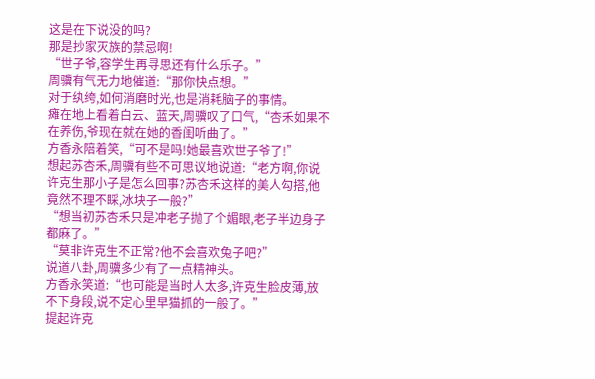这是在下说没的吗?
那是抄家灭族的禁忌啊!
“世子爷,容学生再寻思还有什么乐子。”
周骥有气无力地催道:“那你快点想。”
对于纨绔,如何消磨时光,也是消耗脑子的事情。
瘫在地上看着白云、蓝天,周骥叹了口气,“杏禾如果不在养伤,爷现在就在她的香闺听曲了。”
方香永陪着笑,“可不是吗!她最喜欢世子爷了!”
想起苏杏禾,周骥有些不可思议地说道:“老方啊,你说许克生那小子是怎么回事?苏杏禾这样的美人勾搭,他竟然不理不睬,冰块子一般?”
“想当初苏杏禾只是冲老子抛了个媚眼,老子半边身子都麻了。”
“莫非许克生不正常?他不会喜欢兔子吧?”
说道八卦,周骥多少有了一点精神头。
方香永笑道:“也可能是当时人太多,许克生脸皮薄,放不下身段,说不定心里早猫抓的一般了。”
提起许克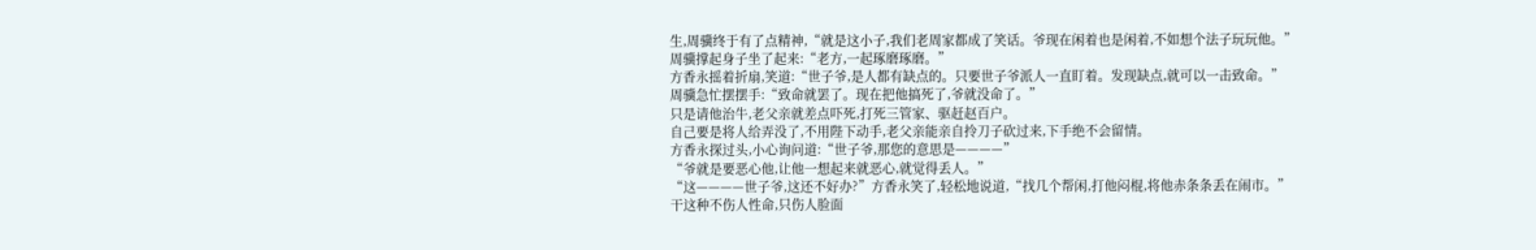生,周骥终于有了点精神,“就是这小子,我们老周家都成了笑话。爷现在闲着也是闲着,不如想个法子玩玩他。”
周骥撑起身子坐了起来:“老方,一起琢磨琢磨。”
方香永摇着折扇,笑道:“世子爷,是人都有缺点的。只要世子爷派人一直盯着。发现缺点,就可以一击致命。”
周骥急忙摆摆手:“致命就罢了。现在把他搞死了,爷就没命了。”
只是请他治牛,老父亲就差点吓死,打死三管家、驱赶赵百户。
自己要是将人给弄没了,不用陛下动手,老父亲能亲自拎刀子砍过来,下手绝不会留情。
方香永探过头,小心询问道:“世子爷,那您的意思是————”
“爷就是要恶心他,让他一想起来就恶心,就觉得丢人。”
“这————世子爷,这还不好办?”方香永笑了,轻松地说道,“找几个帮闲,打他闷棍,将他赤条条丢在闹市。”
干这种不伤人性命,只伤人脸面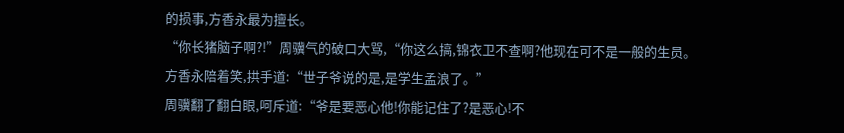的损事,方香永最为擅长。
“你长猪脑子啊?!”周骥气的破口大骂,“你这么搞,锦衣卫不查啊?他现在可不是一般的生员。
方香永陪着笑,拱手道:“世子爷说的是,是学生孟浪了。”
周骥翻了翻白眼,呵斥道:“爷是要恶心他!你能记住了?是恶心!不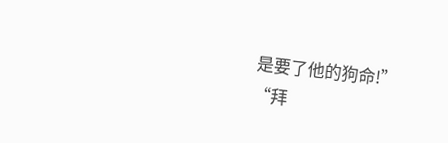是要了他的狗命!”
“拜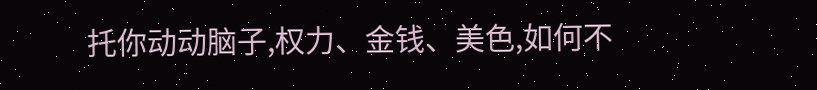托你动动脑子,权力、金钱、美色,如何不